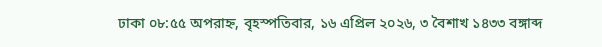ঢাকা ০৮:৫৫ অপরাহ্ন, বৃহস্পতিবার, ১৬ এপ্রিল ২০২৬, ৩ বৈশাখ ১৪৩৩ বঙ্গাব্দ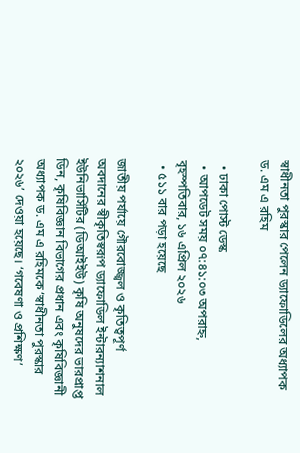স্বাধীনতা পুরস্কার পেলেন ড্যাফোডিলের অধ্যাপক ড. এম এ রহিম

  • ঢাকা পোস্ট ডেস্ক
  • আপডেট সময় ০৭:৪১:০৩ অপরাহ্ন, বৃহস্পতিবার, ১৬ এপ্রিল ২০২৬
  • ৫১১ বার পড়া হয়েছে

জাতীয় পর্যায়ে গৌরবোজ্জ্বল ও কৃতিত্বপূর্ণ অবদানের স্বীকৃতিস্বরূপ ড্যাফোডিল ইন্টারন্যাশনাল ইউনিভার্সিটির (ডিআইইউ) কৃষি অনুষদের ভারপ্রাপ্ত ডিন, কৃষিবিজ্ঞান বিভাগের প্রধান এবং কৃষিবিজ্ঞানী অধ্যাপক ড. এম এ রহিমকে ‘স্বাধীনতা পুরস্কার ২০২৬’ দেওয়া হয়েছে। ‘গবেষণা ও প্রশিক্ষণ’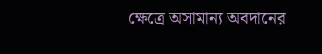ক্ষেত্রে অসামান্য অবদানের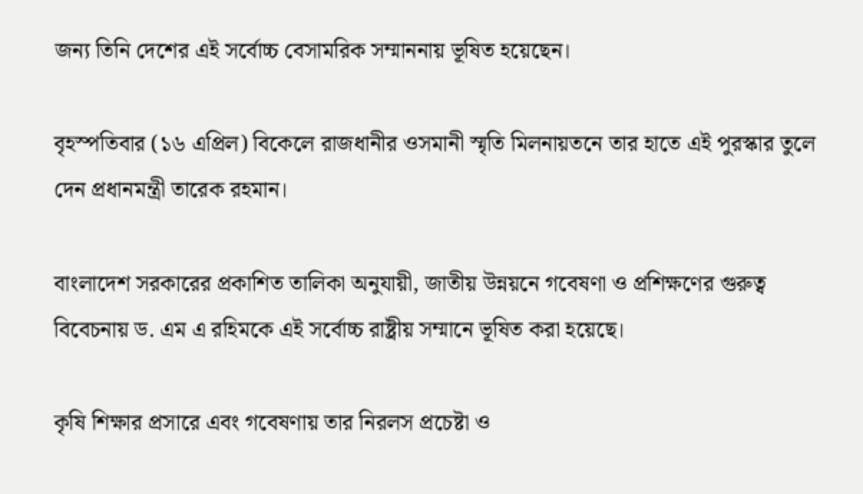জন্য তিনি দেশের এই সর্বোচ্চ বেসামরিক সম্মাননায় ভূষিত হয়েছেন।

বৃহস্পতিবার (১৬ এপ্রিল) বিকেলে রাজধানীর ওসমানী স্মৃতি মিলনায়তনে তার হাতে এই পুরস্কার তুলে দেন প্রধানমন্ত্রী তারেক রহমান।

বাংলাদেশ সরকারের প্রকাশিত তালিকা অনুযায়ী, জাতীয় উন্নয়নে গবেষণা ও প্রশিক্ষণের গুরুত্ব বিবেচনায় ড. এম এ রহিমকে এই সর্বোচ্চ রাষ্ট্রীয় সম্মানে ভূষিত করা হয়েছে।

কৃষি শিক্ষার প্রসারে এবং গবেষণায় তার নিরলস প্রচেষ্টা ও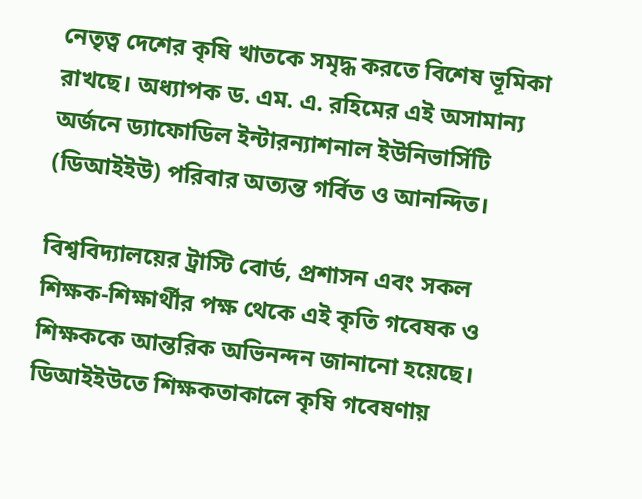নেতৃত্ব দেশের কৃষি খাতকে সমৃদ্ধ করতে বিশেষ ভূমিকা রাখছে। অধ্যাপক ড. এম. এ. রহিমের এই অসামান্য অর্জনে ড্যাফোডিল ইন্টারন্যাশনাল ইউনিভার্সিটি (ডিআইইউ) পরিবার অত্যন্ত গর্বিত ও আনন্দিত।

বিশ্ববিদ্যালয়ের ট্রাস্টি বোর্ড, প্রশাসন এবং সকল শিক্ষক-শিক্ষার্থীর পক্ষ থেকে এই কৃতি গবেষক ও শিক্ষককে আন্তরিক অভিনন্দন জানানো হয়েছে। ডিআইইউতে শিক্ষকতাকালে কৃষি গবেষণায়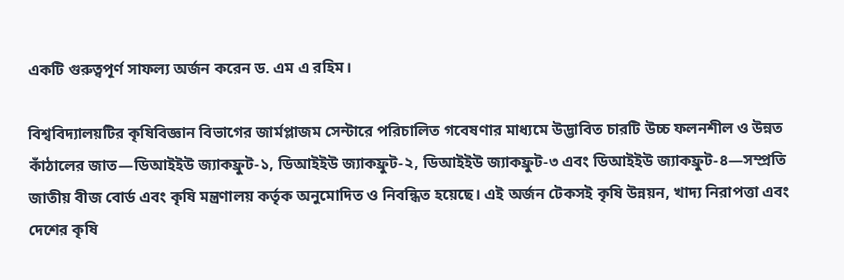একটি গুরুত্বপূর্ণ সাফল্য অর্জন করেন ড. এম এ রহিম।

বিশ্ববিদ্যালয়টির কৃষিবিজ্ঞান বিভাগের জার্মপ্লাজম সেন্টারে পরিচালিত গবেষণার মাধ্যমে উদ্ভাবিত চারটি উচ্চ ফলনশীল ও উন্নত কাঁঠালের জাত—ডিআইইউ জ্যাকফ্রুট-১, ডিআইইউ জ্যাকফ্রুট-২, ডিআইইউ জ্যাকফ্রুট-৩ এবং ডিআইইউ জ্যাকফ্রুট-৪—সম্প্রতি জাতীয় বীজ বোর্ড এবং কৃষি মন্ত্রণালয় কর্তৃক অনুমোদিত ও নিবন্ধিত হয়েছে। এই অর্জন টেকসই কৃষি উন্নয়ন, খাদ্য নিরাপত্তা এবং দেশের কৃষি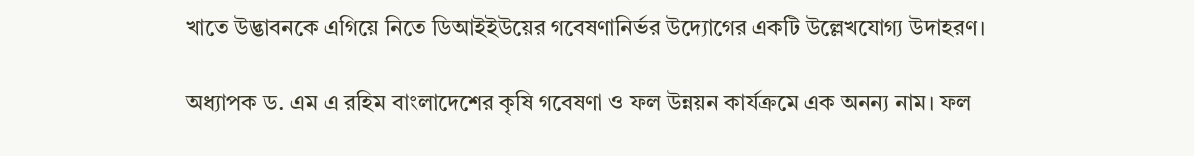খাতে উদ্ভাবনকে এগিয়ে নিতে ডিআইইউয়ের গবেষণানির্ভর উদ্যোগের একটি উল্লেখযোগ্য উদাহরণ।

অধ্যাপক ড. এম এ রহিম বাংলাদেশের কৃষি গবেষণা ও ফল উন্নয়ন কার্যক্রমে এক অনন্য নাম। ফল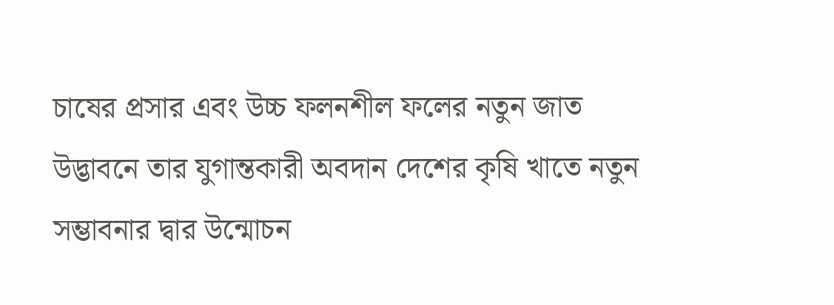চাষের প্রসার এবং উচ্চ ফলনশীল ফলের নতুন জাত উদ্ভাবনে তার যুগান্তকারী অবদান দেশের কৃষি খাতে নতুন সম্ভাবনার দ্বার উন্মোচন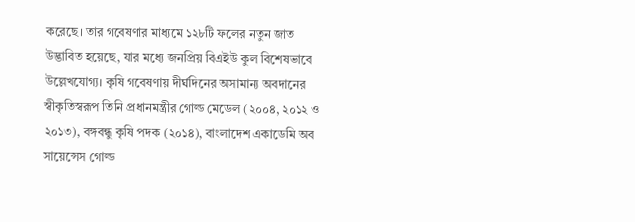করেছে। তার গবেষণার মাধ্যমে ১২৮টি ফলের নতুন জাত উদ্ভাবিত হয়েছে, যার মধ্যে জনপ্রিয় বিএইউ কুল বিশেষভাবে উল্লেখযোগ্য। কৃষি গবেষণায় দীর্ঘদিনের অসামান্য অবদানের স্বীকৃতিস্বরূপ তিনি প্রধানমন্ত্রীর গোল্ড মেডেল (২০০৪, ২০১২ ও ২০১৩), বঙ্গবন্ধু কৃষি পদক (২০১৪), বাংলাদেশ একাডেমি অব সায়েন্সেস গোল্ড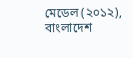মেডেল (২০১২), বাংলাদেশ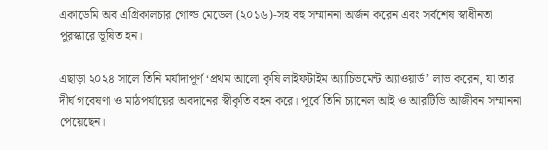একাডেমি অব এগ্রিকালচার গোল্ড মেডেল (২০১৬)-সহ বহু সম্মাননা অর্জন করেন এবং সর্বশেষ স্বাধীনতা পুরস্কারে ভূষিত হন।

এছাড়া ২০২৪ সালে তিনি মর্যাদাপূর্ণ ‘প্রথম আলো কৃষি লাইফটাইম অ্যাচিভমেন্ট অ্যাওয়ার্ড’ লাভ করেন, যা তার দীর্ঘ গবেষণা ও মাঠপর্যায়ের অবদানের স্বীকৃতি বহন করে। পূর্বে তিনি চ্যানেল আই ও আরটিভি আজীবন সম্মাননা পেয়েছেন।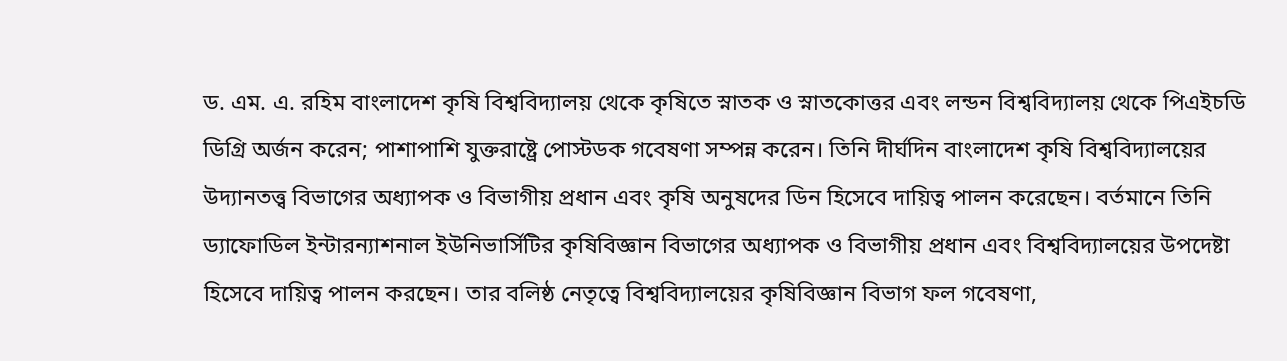ড. এম. এ. রহিম বাংলাদেশ কৃষি বিশ্ববিদ্যালয় থেকে কৃষিতে স্নাতক ও স্নাতকোত্তর এবং লন্ডন বিশ্ববিদ্যালয় থেকে পিএইচডি ডিগ্রি অর্জন করেন; পাশাপাশি যুক্তরাষ্ট্রে পোস্টডক গবেষণা সম্পন্ন করেন। তিনি দীর্ঘদিন বাংলাদেশ কৃষি বিশ্ববিদ্যালয়ের উদ্যানতত্ত্ব বিভাগের অধ্যাপক ও বিভাগীয় প্রধান এবং কৃষি অনুষদের ডিন হিসেবে দায়িত্ব পালন করেছেন। বর্তমানে তিনি ড্যাফোডিল ইন্টারন্যাশনাল ইউনিভার্সিটির কৃষিবিজ্ঞান বিভাগের অধ্যাপক ও বিভাগীয় প্রধান এবং বিশ্ববিদ্যালয়ের উপদেষ্টা হিসেবে দায়িত্ব পালন করছেন। তার বলিষ্ঠ নেতৃত্বে বিশ্ববিদ্যালয়ের কৃষিবিজ্ঞান বিভাগ ফল গবেষণা,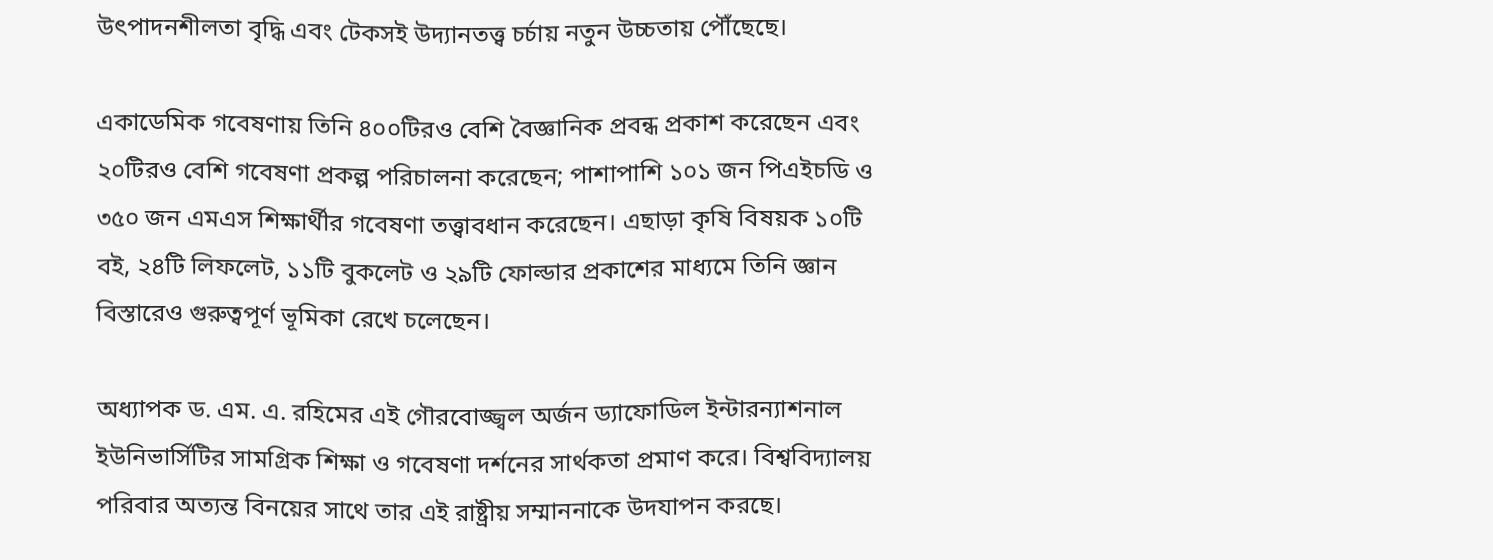উৎপাদনশীলতা বৃদ্ধি এবং টেকসই উদ্যানতত্ত্ব চর্চায় নতুন উচ্চতায় পৌঁছেছে।

একাডেমিক গবেষণায় তিনি ৪০০টিরও বেশি বৈজ্ঞানিক প্রবন্ধ প্রকাশ করেছেন এবং ২০টিরও বেশি গবেষণা প্রকল্প পরিচালনা করেছেন; পাশাপাশি ১০১ জন পিএইচডি ও ৩৫০ জন এমএস শিক্ষার্থীর গবেষণা তত্ত্বাবধান করেছেন। এছাড়া কৃষি বিষয়ক ১০টি বই, ২৪টি লিফলেট, ১১টি বুকলেট ও ২৯টি ফোল্ডার প্রকাশের মাধ্যমে তিনি জ্ঞান বিস্তারেও গুরুত্বপূর্ণ ভূমিকা রেখে চলেছেন।

অধ্যাপক ড. এম. এ. রহিমের এই গৌরবোজ্জ্বল অর্জন ড্যাফোডিল ইন্টারন্যাশনাল ইউনিভার্সিটির সামগ্রিক শিক্ষা ও গবেষণা দর্শনের সার্থকতা প্রমাণ করে। বিশ্ববিদ্যালয় পরিবার অত্যন্ত বিনয়ের সাথে তার এই রাষ্ট্রীয় সম্মাননাকে উদযাপন করছে।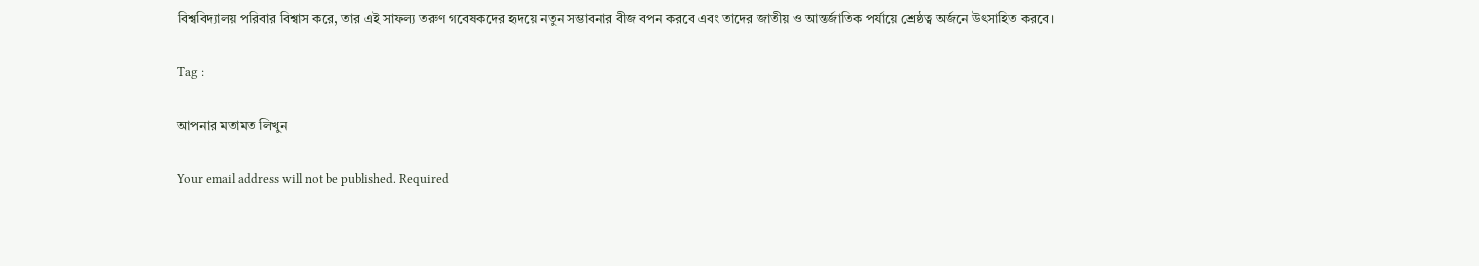বিশ্ববিদ্যালয় পরিবার বিশ্বাস করে, তার এই সাফল্য তরুণ গবেষকদের হৃদয়ে নতুন সম্ভাবনার বীজ বপন করবে এবং তাদের জাতীয় ও আন্তর্জাতিক পর্যায়ে শ্রেষ্ঠত্ব অর্জনে উৎসাহিত করবে।

Tag :

আপনার মতামত লিখুন

Your email address will not be published. Required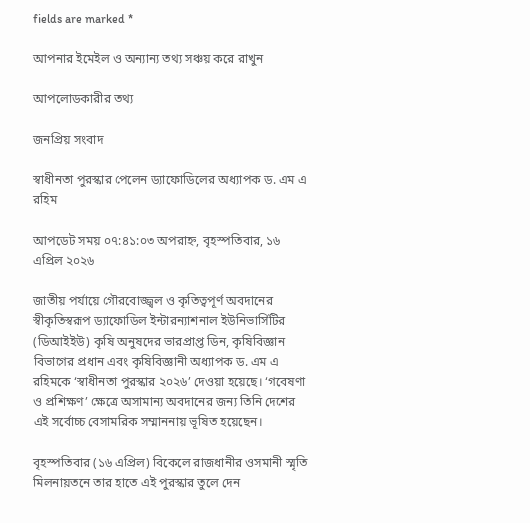fields are marked *

আপনার ইমেইল ও অন্যান্য তথ্য সঞ্চয় করে রাখুন

আপলোডকারীর তথ্য

জনপ্রিয় সংবাদ

স্বাধীনতা পুরস্কার পেলেন ড্যাফোডিলের অধ্যাপক ড. এম এ রহিম

আপডেট সময় ০৭:৪১:০৩ অপরাহ্ন, বৃহস্পতিবার, ১৬ এপ্রিল ২০২৬

জাতীয় পর্যায়ে গৌরবোজ্জ্বল ও কৃতিত্বপূর্ণ অবদানের স্বীকৃতিস্বরূপ ড্যাফোডিল ইন্টারন্যাশনাল ইউনিভার্সিটির (ডিআইইউ) কৃষি অনুষদের ভারপ্রাপ্ত ডিন, কৃষিবিজ্ঞান বিভাগের প্রধান এবং কৃষিবিজ্ঞানী অধ্যাপক ড. এম এ রহিমকে ‘স্বাধীনতা পুরস্কার ২০২৬’ দেওয়া হয়েছে। ‘গবেষণা ও প্রশিক্ষণ’ ক্ষেত্রে অসামান্য অবদানের জন্য তিনি দেশের এই সর্বোচ্চ বেসামরিক সম্মাননায় ভূষিত হয়েছেন।

বৃহস্পতিবার (১৬ এপ্রিল) বিকেলে রাজধানীর ওসমানী স্মৃতি মিলনায়তনে তার হাতে এই পুরস্কার তুলে দেন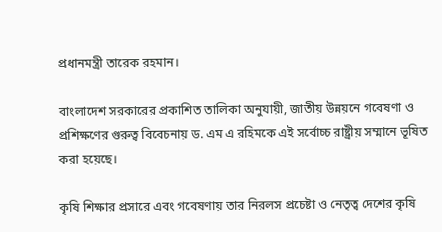প্রধানমন্ত্রী তারেক রহমান।

বাংলাদেশ সরকারের প্রকাশিত তালিকা অনুযায়ী, জাতীয় উন্নয়নে গবেষণা ও প্রশিক্ষণের গুরুত্ব বিবেচনায় ড. এম এ রহিমকে এই সর্বোচ্চ রাষ্ট্রীয় সম্মানে ভূষিত করা হয়েছে।

কৃষি শিক্ষার প্রসারে এবং গবেষণায় তার নিরলস প্রচেষ্টা ও নেতৃত্ব দেশের কৃষি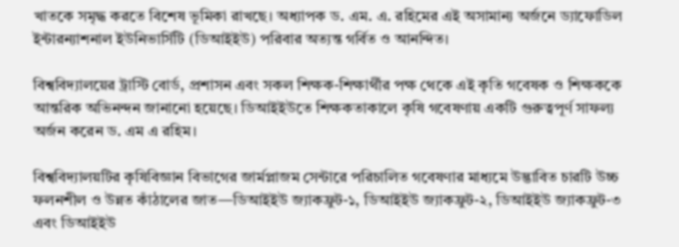খাতকে সমৃদ্ধ করতে বিশেষ ভূমিকা রাখছে। অধ্যাপক ড. এম. এ. রহিমের এই অসামান্য অর্জনে ড্যাফোডিল ইন্টারন্যাশনাল ইউনিভার্সিটি (ডিআইইউ) পরিবার অত্যন্ত গর্বিত ও আনন্দিত।

বিশ্ববিদ্যালয়ের ট্রাস্টি বোর্ড, প্রশাসন এবং সকল শিক্ষক-শিক্ষার্থীর পক্ষ থেকে এই কৃতি গবেষক ও শিক্ষককে আন্তরিক অভিনন্দন জানানো হয়েছে। ডিআইইউতে শিক্ষকতাকালে কৃষি গবেষণায় একটি গুরুত্বপূর্ণ সাফল্য অর্জন করেন ড. এম এ রহিম।

বিশ্ববিদ্যালয়টির কৃষিবিজ্ঞান বিভাগের জার্মপ্লাজম সেন্টারে পরিচালিত গবেষণার মাধ্যমে উদ্ভাবিত চারটি উচ্চ ফলনশীল ও উন্নত কাঁঠালের জাত—ডিআইইউ জ্যাকফ্রুট-১, ডিআইইউ জ্যাকফ্রুট-২, ডিআইইউ জ্যাকফ্রুট-৩ এবং ডিআইইউ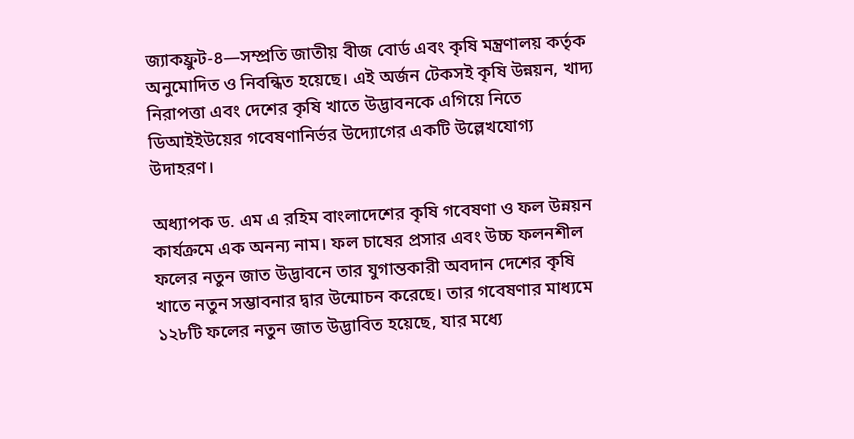জ্যাকফ্রুট-৪—সম্প্রতি জাতীয় বীজ বোর্ড এবং কৃষি মন্ত্রণালয় কর্তৃক অনুমোদিত ও নিবন্ধিত হয়েছে। এই অর্জন টেকসই কৃষি উন্নয়ন, খাদ্য নিরাপত্তা এবং দেশের কৃষি খাতে উদ্ভাবনকে এগিয়ে নিতে ডিআইইউয়ের গবেষণানির্ভর উদ্যোগের একটি উল্লেখযোগ্য উদাহরণ।

অধ্যাপক ড. এম এ রহিম বাংলাদেশের কৃষি গবেষণা ও ফল উন্নয়ন কার্যক্রমে এক অনন্য নাম। ফল চাষের প্রসার এবং উচ্চ ফলনশীল ফলের নতুন জাত উদ্ভাবনে তার যুগান্তকারী অবদান দেশের কৃষি খাতে নতুন সম্ভাবনার দ্বার উন্মোচন করেছে। তার গবেষণার মাধ্যমে ১২৮টি ফলের নতুন জাত উদ্ভাবিত হয়েছে, যার মধ্যে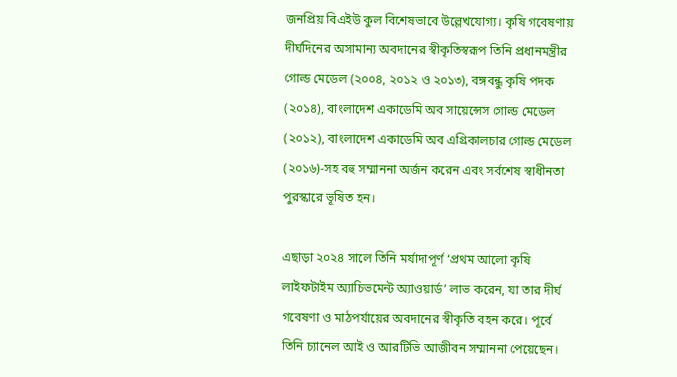জনপ্রিয় বিএইউ কুল বিশেষভাবে উল্লেখযোগ্য। কৃষি গবেষণায় দীর্ঘদিনের অসামান্য অবদানের স্বীকৃতিস্বরূপ তিনি প্রধানমন্ত্রীর গোল্ড মেডেল (২০০৪, ২০১২ ও ২০১৩), বঙ্গবন্ধু কৃষি পদক (২০১৪), বাংলাদেশ একাডেমি অব সায়েন্সেস গোল্ড মেডেল (২০১২), বাংলাদেশ একাডেমি অব এগ্রিকালচার গোল্ড মেডেল (২০১৬)-সহ বহু সম্মাননা অর্জন করেন এবং সর্বশেষ স্বাধীনতা পুরস্কারে ভূষিত হন।

এছাড়া ২০২৪ সালে তিনি মর্যাদাপূর্ণ ‘প্রথম আলো কৃষি লাইফটাইম অ্যাচিভমেন্ট অ্যাওয়ার্ড’ লাভ করেন, যা তার দীর্ঘ গবেষণা ও মাঠপর্যায়ের অবদানের স্বীকৃতি বহন করে। পূর্বে তিনি চ্যানেল আই ও আরটিভি আজীবন সম্মাননা পেয়েছেন।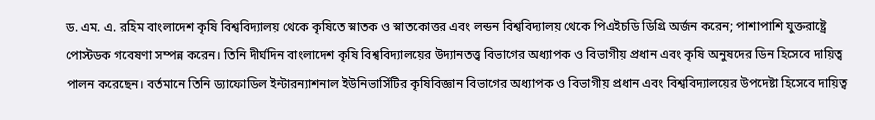ড. এম. এ. রহিম বাংলাদেশ কৃষি বিশ্ববিদ্যালয় থেকে কৃষিতে স্নাতক ও স্নাতকোত্তর এবং লন্ডন বিশ্ববিদ্যালয় থেকে পিএইচডি ডিগ্রি অর্জন করেন; পাশাপাশি যুক্তরাষ্ট্রে পোস্টডক গবেষণা সম্পন্ন করেন। তিনি দীর্ঘদিন বাংলাদেশ কৃষি বিশ্ববিদ্যালয়ের উদ্যানতত্ত্ব বিভাগের অধ্যাপক ও বিভাগীয় প্রধান এবং কৃষি অনুষদের ডিন হিসেবে দায়িত্ব পালন করেছেন। বর্তমানে তিনি ড্যাফোডিল ইন্টারন্যাশনাল ইউনিভার্সিটির কৃষিবিজ্ঞান বিভাগের অধ্যাপক ও বিভাগীয় প্রধান এবং বিশ্ববিদ্যালয়ের উপদেষ্টা হিসেবে দায়িত্ব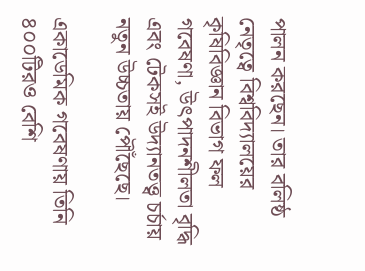পালন করছেন। তার বলিষ্ঠ নেতৃত্বে বিশ্ববিদ্যালয়ের কৃষিবিজ্ঞান বিভাগ ফল গবেষণা, উৎপাদনশীলতা বৃদ্ধি এবং টেকসই উদ্যানতত্ত্ব চর্চায় নতুন উচ্চতায় পৌঁছেছে।

একাডেমিক গবেষণায় তিনি ৪০০টিরও বেশি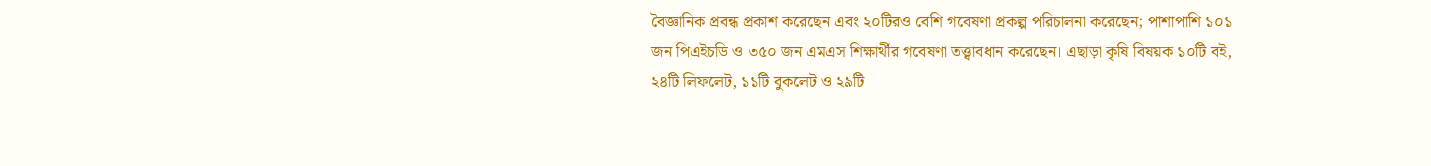বৈজ্ঞানিক প্রবন্ধ প্রকাশ করেছেন এবং ২০টিরও বেশি গবেষণা প্রকল্প পরিচালনা করেছেন; পাশাপাশি ১০১ জন পিএইচডি ও ৩৫০ জন এমএস শিক্ষার্থীর গবেষণা তত্ত্বাবধান করেছেন। এছাড়া কৃষি বিষয়ক ১০টি বই, ২৪টি লিফলেট, ১১টি বুকলেট ও ২৯টি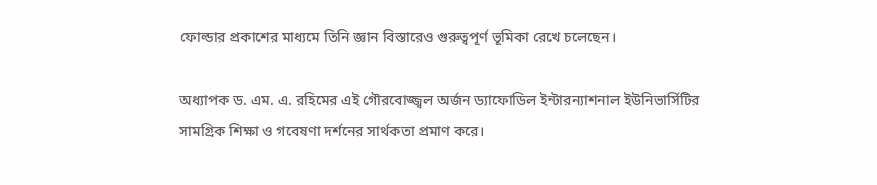ফোল্ডার প্রকাশের মাধ্যমে তিনি জ্ঞান বিস্তারেও গুরুত্বপূর্ণ ভূমিকা রেখে চলেছেন।

অধ্যাপক ড. এম. এ. রহিমের এই গৌরবোজ্জ্বল অর্জন ড্যাফোডিল ইন্টারন্যাশনাল ইউনিভার্সিটির সামগ্রিক শিক্ষা ও গবেষণা দর্শনের সার্থকতা প্রমাণ করে।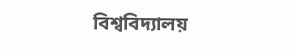বিশ্ববিদ্যালয়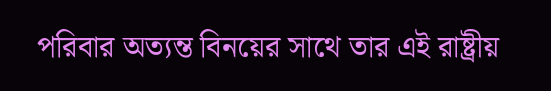পরিবার অত্যন্ত বিনয়ের সাথে তার এই রাষ্ট্রীয়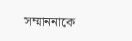সম্মাননাকে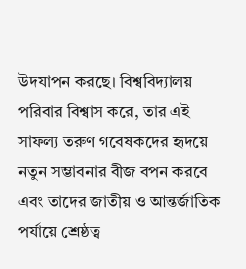উদযাপন করছে। বিশ্ববিদ্যালয় পরিবার বিশ্বাস করে, তার এই সাফল্য তরুণ গবেষকদের হৃদয়ে নতুন সম্ভাবনার বীজ বপন করবে এবং তাদের জাতীয় ও আন্তর্জাতিক পর্যায়ে শ্রেষ্ঠত্ব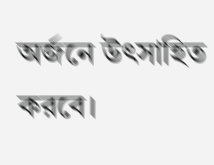অর্জনে উৎসাহিত করবে।